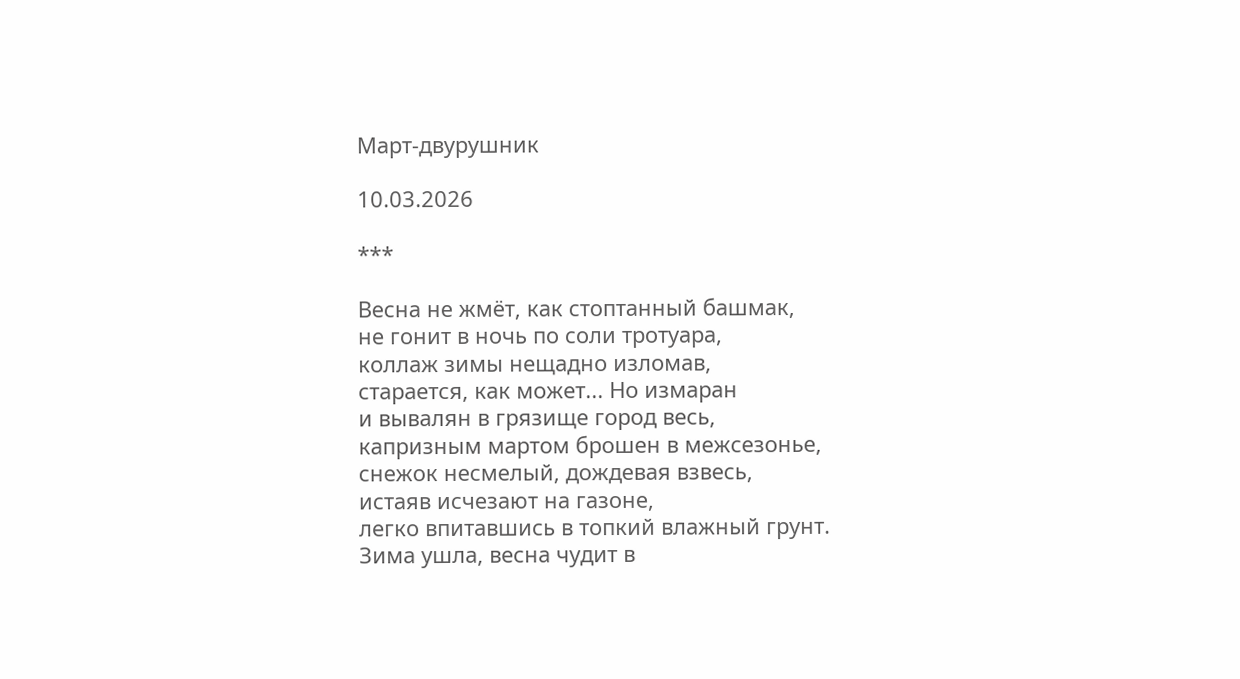Март-двурушник

10.03.2026

***

Весна не жмёт, как стоптанный башмак,
не гонит в ночь по соли тротуара,
коллаж зимы нещадно изломав,
старается, как может... Но измаран
и вывалян в грязище город весь,
капризным мартом брошен в межсезонье,
снежок несмелый, дождевая взвесь,
истаяв исчезают на газоне,
легко впитавшись в топкий влажный грунт.
Зима ушла, весна чудит в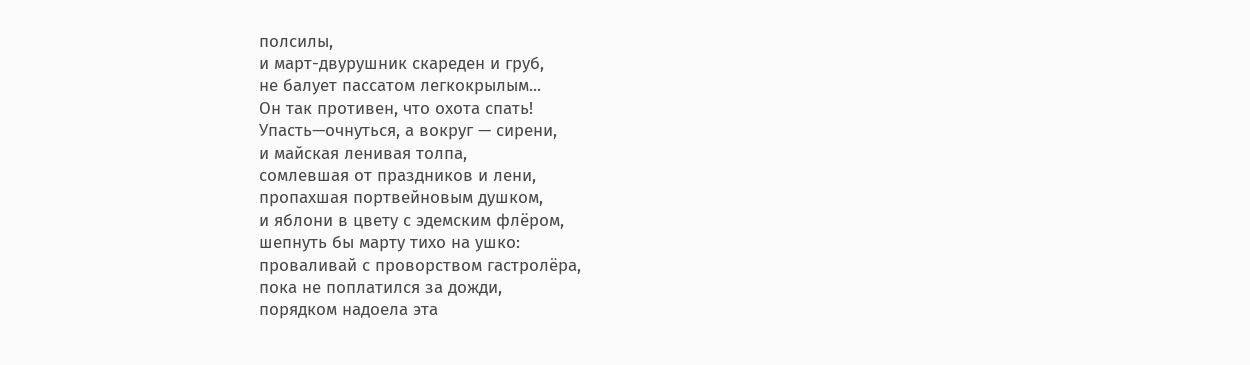полсилы,
и март-двурушник скареден и груб,
не балует пассатом легкокрылым...
Он так противен, что охота спать!
Упасть—очнуться, а вокруг — сирени,
и майская ленивая толпа,
сомлевшая от праздников и лени,
пропахшая портвейновым душком,
и яблони в цвету с эдемским флёром,
шепнуть бы марту тихо на ушко:
проваливай с проворством гастролёра,
пока не поплатился за дожди,
порядком надоела эта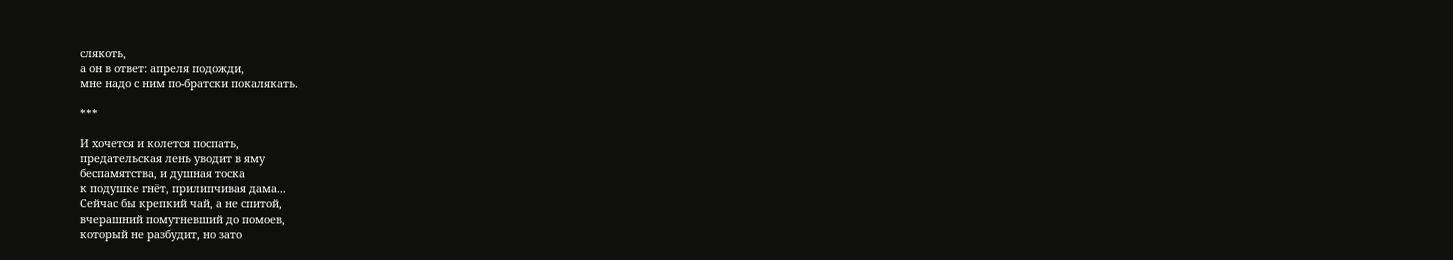слякоть,
а он в ответ: апреля подожди,
мне надо с ним по-братски покалякать.

***

И хочется и колется поспать,
предательская лень уводит в яму
беспамятства, и душная тоска
к подушке гнёт, прилипчивая дама...
Сейчас бы крепкий чай, а не спитой,
вчерашний помутневший до помоев,
который не разбудит, но зато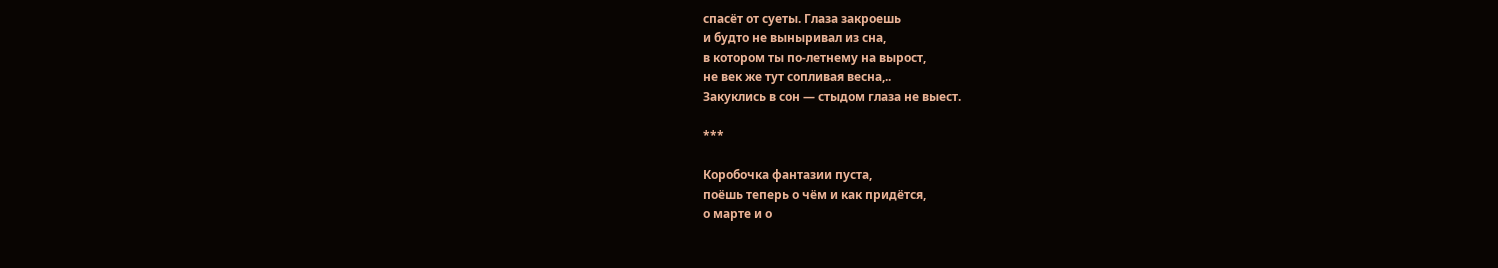спасёт от суеты. Глаза закроешь
и будто не выныривал из сна,
в котором ты по-летнему на вырост,
не век же тут сопливая весна,..
Закуклись в сон — стыдом глаза не выест.

***

Коробочка фантазии пуста,
поёшь теперь о чём и как придётся,
о марте и о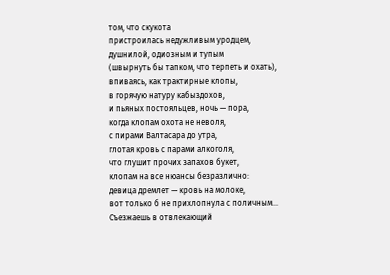том, что скукота
пристроилась недужливым уродцем,
душнилой, одиозным и тупым
(швырнуть бы тапком, что терпеть и охать),
впиваясь, как трактирные клопы,
в горячую натуру кабыздохов,
и пьяных постояльцев, ночь — пора,
когда клопам охота не неволя,
с пирами Валтасара до утра,
глотая кровь с парами алкоголя,
что глушит прочих запахов букет,
клопам на все нюансы безразлично:
девица дремлет — кровь на молоке,
вот только б не прихлопнула с поличным...
Съезжаешь в отвлекающий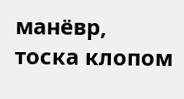манёвр,
тоска клопом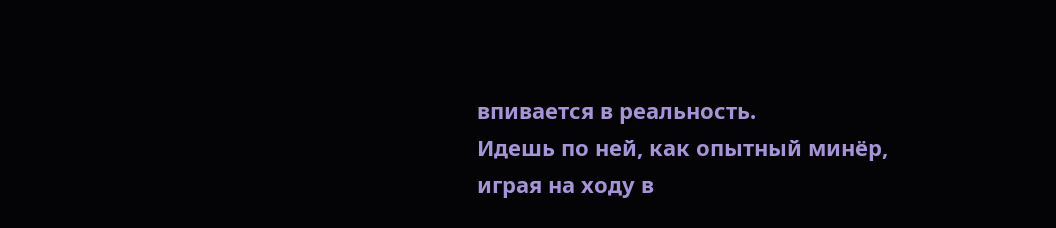впивается в реальность.
Идешь по ней, как опытный минёр,
играя на ходу в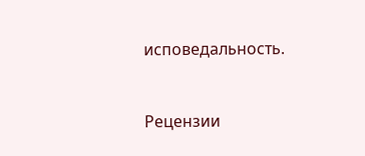исповедальность.


Рецензии